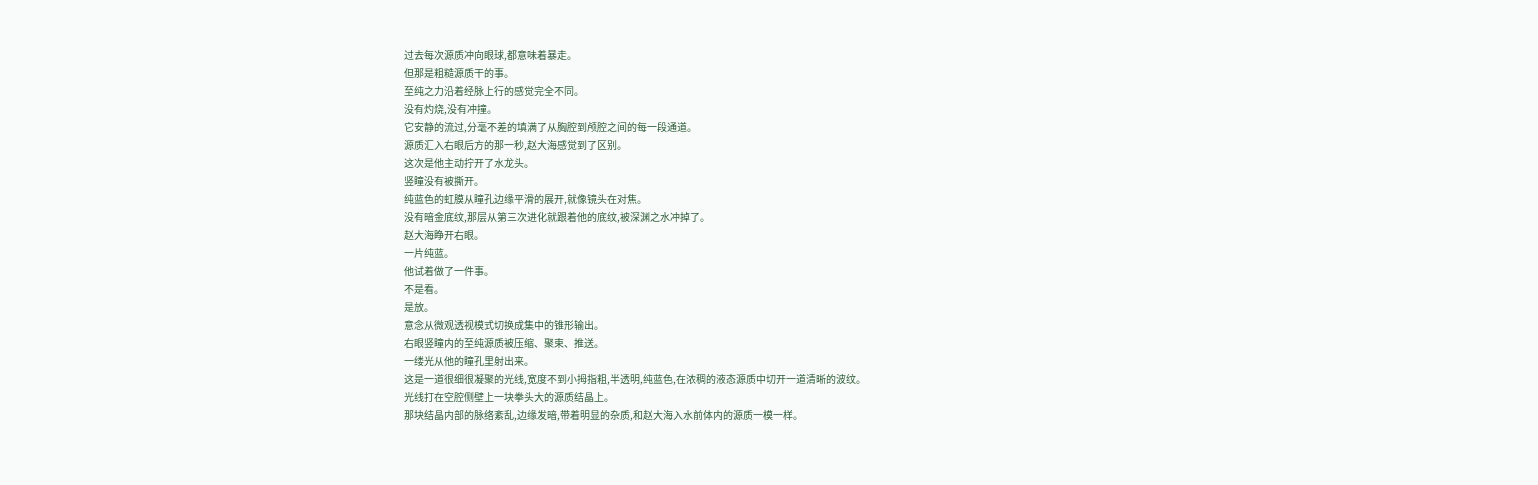过去每次源质冲向眼球,都意味着暴走。
但那是粗糙源质干的事。
至纯之力沿着经脉上行的感觉完全不同。
没有灼烧,没有冲撞。
它安静的流过,分毫不差的填满了从胸腔到颅腔之间的每一段通道。
源质汇入右眼后方的那一秒,赵大海感觉到了区别。
这次是他主动拧开了水龙头。
竖瞳没有被撕开。
纯蓝色的虹膜从瞳孔边缘平滑的展开,就像镜头在对焦。
没有暗金底纹,那层从第三次进化就跟着他的底纹,被深渊之水冲掉了。
赵大海睁开右眼。
一片纯蓝。
他试着做了一件事。
不是看。
是放。
意念从微观透视模式切换成集中的锥形输出。
右眼竖瞳内的至纯源质被压缩、聚束、推送。
一缕光从他的瞳孔里射出来。
这是一道很细很凝聚的光线,宽度不到小拇指粗,半透明,纯蓝色,在浓稠的液态源质中切开一道清晰的波纹。
光线打在空腔侧壁上一块拳头大的源质结晶上。
那块结晶内部的脉络紊乱,边缘发暗,带着明显的杂质,和赵大海入水前体内的源质一模一样。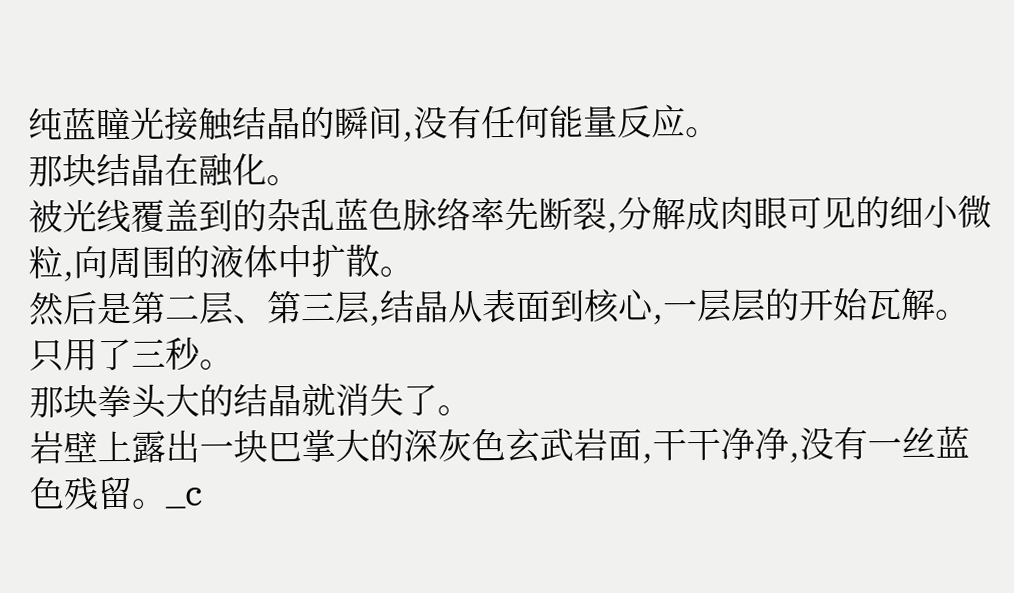纯蓝瞳光接触结晶的瞬间,没有任何能量反应。
那块结晶在融化。
被光线覆盖到的杂乱蓝色脉络率先断裂,分解成肉眼可见的细小微粒,向周围的液体中扩散。
然后是第二层、第三层,结晶从表面到核心,一层层的开始瓦解。
只用了三秒。
那块拳头大的结晶就消失了。
岩壁上露出一块巴掌大的深灰色玄武岩面,干干净净,没有一丝蓝色残留。_c